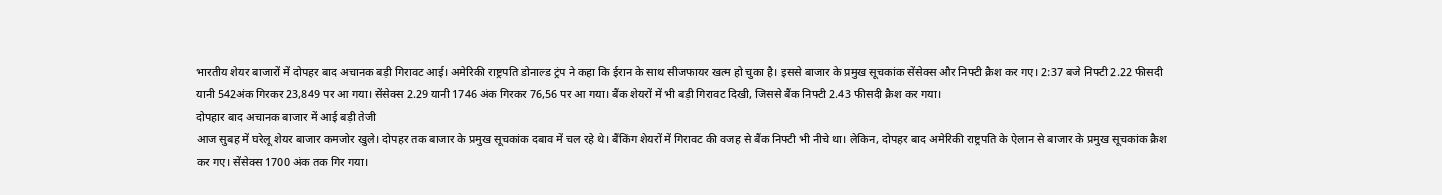भारतीय शेयर बाजारों में दोपहर बाद अचानक बड़ी गिरावट आई। अमेरिकी राष्ट्रपति डोनाल्ड ट्रंप ने कहा कि ईरान के साथ सीजफायर खत्म हो चुका है। इससे बाजार के प्रमुख सूचकांक सेंसेक्स और निफ्टी क्रैश कर गए। 2:37 बजे निफ्टी 2.22 फीसदी यानी 542अंक गिरकर 23,849 पर आ गया। सेंसेक्स 2.29 यानी 1746 अंक गिरकर 76,56 पर आ गया। बैंक शेयरों में भी बड़ी गिरावट दिखी, जिससे बैंक निफ्टी 2.43 फीसदी क्रैश कर गया।
दोपहार बाद अचानक बाजार में आई बड़ी तेजी
आज सुबह में घरेलू शेयर बाजार कमजोर खुले। दोपहर तक बाजार के प्रमुख सूचकांक दबाव में चल रहे थे। बैंकिंग शेयरों में गिरावट की वजह से बैंक निफ्टी भी नीचे था। लेकिन, दोपहर बाद अमेरिकी राष्ट्रपति के ऐलान से बाजार के प्रमुख सूचकांक क्रैश कर गए। सेंसेक्स 1700 अंक तक गिर गया।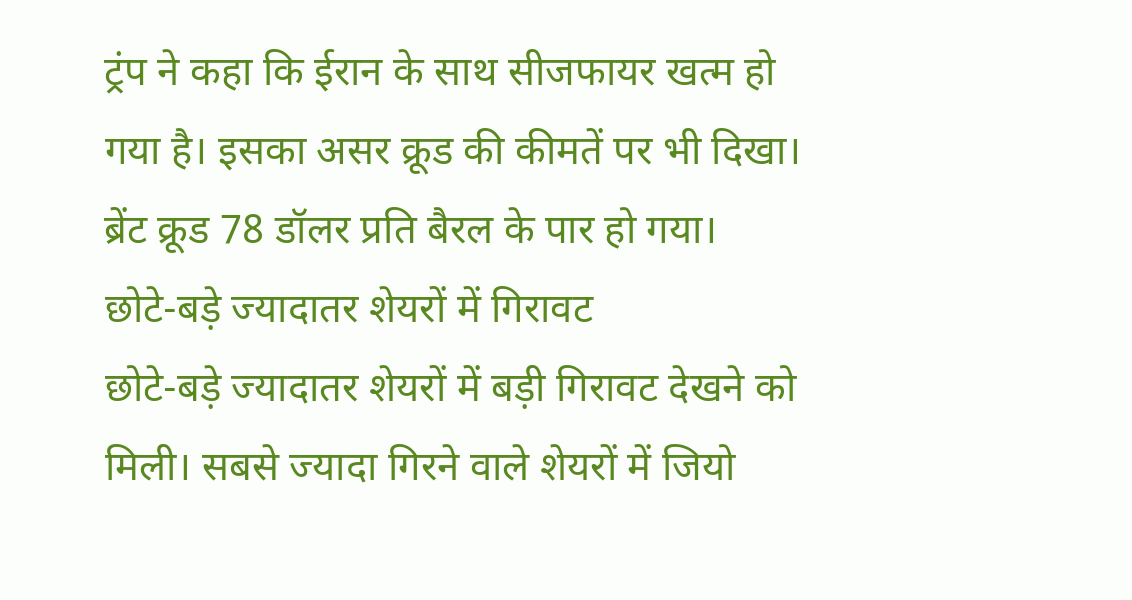ट्रंप ने कहा कि ईरान के साथ सीजफायर खत्म हो गया है। इसका असर क्रूड की कीमतें पर भी दिखा। ब्रेंट क्रूड 78 डॉलर प्रति बैरल के पार हो गया।
छोटे-बड़े ज्यादातर शेयरों में गिरावट
छोटे-बड़े ज्यादातर शेयरों में बड़ी गिरावट देखने को मिली। सबसे ज्यादा गिरने वाले शेयरों में जियो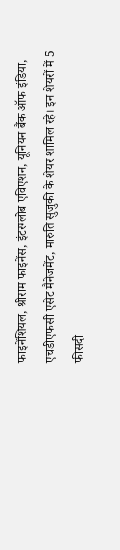फाइनेंशियल, श्रीराम फाइनेंस, इंटरग्लोब एविएशन, यूनियन बैंक ऑफ इंडिया, एचडीएफसी एसेट मैनेजमेंट, मारुति सुजुकी के शेयर शामिल रहे। इन शेयरों में 5 फीसदी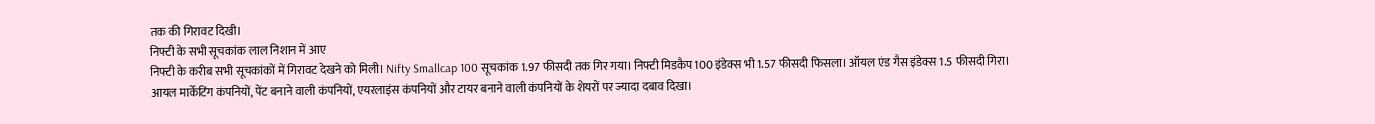तक की गिरावट दिखी।
निफ्टी के सभी सूचकांक लाल निशान में आए
निफ्टी के करीब सभी सूचकांकों में गिरावट देखने को मिली। Nifty Smallcap 100 सूचकांक 1.97 फीसदी तक गिर गया। निफ्टी मिडकैप 100 इंडेक्स भी 1.57 फीसदी फिसला। ऑयल एंड गैस इंडेक्स 1.5 फीसदी गिरा। आयल मार्केटिंग कंपनियों, पेंट बनाने वाली कंपनियों, एयरलाइंस कंपनियों और टायर बनाने वाली कंपनियों के शेयरों पर ज्यादा दबाव दिखा।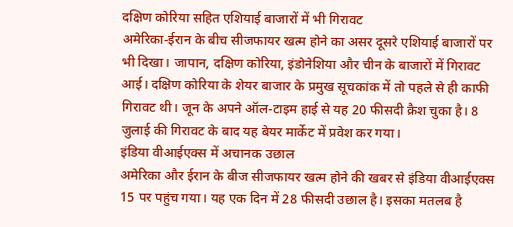दक्षिण कोरिया सहित एशियाई बाजारों में भी गिरावट
अमेरिका-ईरान के बीच सीजफायर खत्म होने का असर दूसरे एशियाई बाजारों पर भी दिखा। जापान, दक्षिण कोरिया, इंडोनेशिया और चीन के बाजारों में गिरावट आई। दक्षिण कोरिया के शेयर बाजार के प्रमुख सूचकांक में तो पहले से ही काफी गिरावट थी। जून के अपने ऑल-टाइम हाई से यह 20 फीसदी क्रैश चुका है। 8 जुलाई की गिरावट के बाद यह बेयर मार्केट में प्रवेश कर गया।
इंडिया वीआईएक्स में अचानक उछाल
अमेरिका और ईरान के बीज सीजफायर खत्म होने की खबर से इंडिया वीआईएक्स 15 पर पहुंच गया। यह एक दिन में 28 फीसदी उछाल है। इसका मतलब है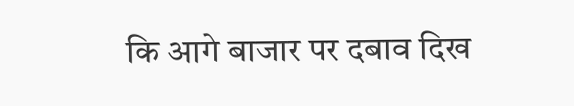कि आगे बाजार पर दबाव दिख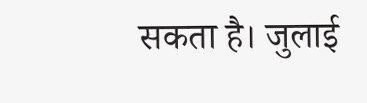सकता है। जुलाई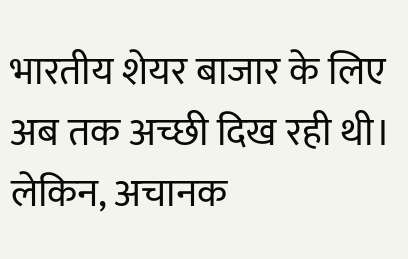भारतीय शेयर बाजार के लिए अब तक अच्छी दिख रही थी। लेकिन, अचानक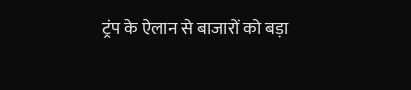ट्रंप के ऐलान से बाजारों को बड़ा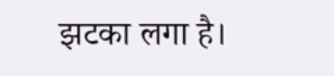झटका लगा है।